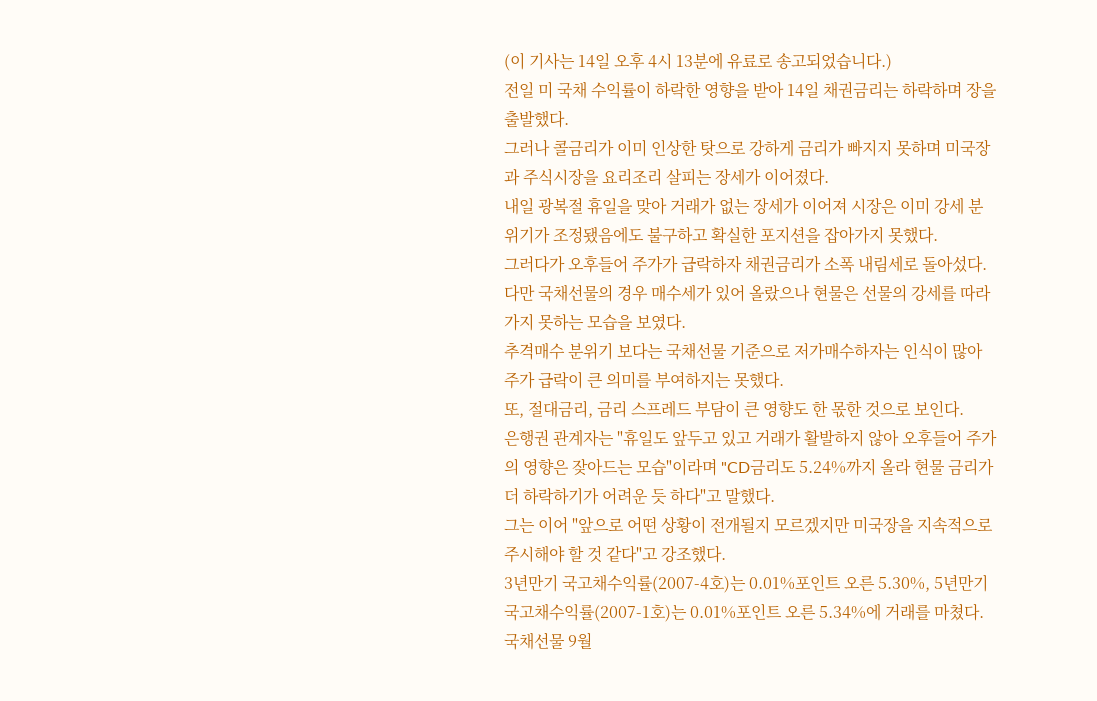(이 기사는 14일 오후 4시 13분에 유료로 송고되었습니다.)
전일 미 국채 수익률이 하락한 영향을 받아 14일 채권금리는 하락하며 장을 출발했다.
그러나 콜금리가 이미 인상한 탓으로 강하게 금리가 빠지지 못하며 미국장과 주식시장을 요리조리 살피는 장세가 이어졌다.
내일 광복절 휴일을 맞아 거래가 없는 장세가 이어져 시장은 이미 강세 분위기가 조정됐음에도 불구하고 확실한 포지션을 잡아가지 못했다.
그러다가 오후들어 주가가 급락하자 채권금리가 소폭 내림세로 돌아섰다. 다만 국채선물의 경우 매수세가 있어 올랐으나 현물은 선물의 강세를 따라가지 못하는 모습을 보였다.
추격매수 분위기 보다는 국채선물 기준으로 저가매수하자는 인식이 많아 주가 급락이 큰 의미를 부여하지는 못했다.
또, 절대금리, 금리 스프레드 부담이 큰 영향도 한 몫한 것으로 보인다.
은행권 관계자는 "휴일도 앞두고 있고 거래가 활발하지 않아 오후들어 주가의 영향은 잦아드는 모습"이라며 "CD금리도 5.24%까지 올라 현물 금리가 더 하락하기가 어려운 듯 하다"고 말했다.
그는 이어 "앞으로 어떤 상황이 전개될지 모르겠지만 미국장을 지속적으로 주시해야 할 것 같다"고 강조했다.
3년만기 국고채수익률(2007-4호)는 0.01%포인트 오른 5.30%, 5년만기 국고채수익률(2007-1호)는 0.01%포인트 오른 5.34%에 거래를 마쳤다.
국채선물 9월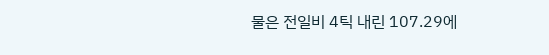물은 전일비 4틱 내린 107.29에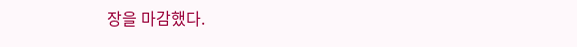장을 마감했다.